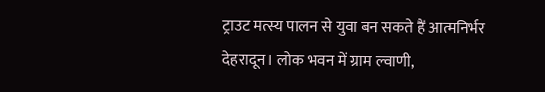ट्राउट मत्स्य पालन से युवा बन सकते हैं आत्मनिर्भर
देहरादून। लोक भवन में ग्राम ल्वाणी,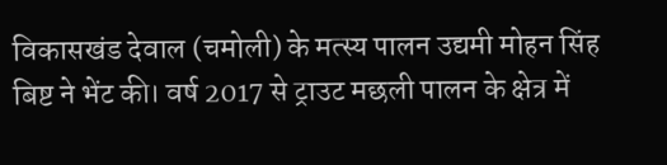विकासखंड देवाल (चमोली) के मत्स्य पालन उद्यमी मोहन सिंह बिष्ट ने भेंट की। वर्ष 2017 से ट्राउट मछली पालन के क्षेत्र में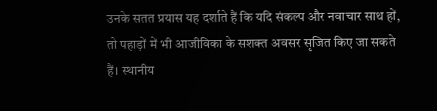उनके सतत प्रयास यह दर्शाते हैं कि यदि संकल्प और नवाचार साथ हों, तो पहाड़ों में भी आजीविका के सशक्त अवसर सृजित किए जा सकते हैं। स्थानीय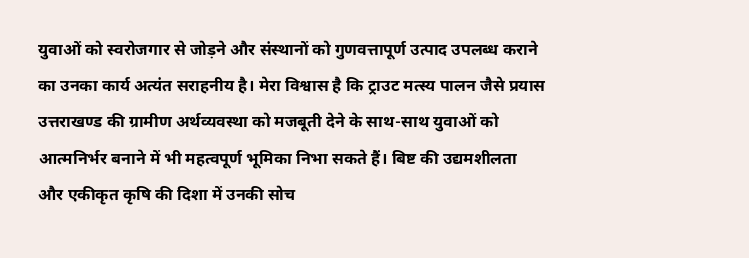युवाओं को स्वरोजगार से जोड़ने और संस्थानों को गुणवत्तापूर्ण उत्पाद उपलब्ध कराने का उनका कार्य अत्यंत सराहनीय है। मेरा विश्वास है कि ट्राउट मत्स्य पालन जैसे प्रयास उत्तराखण्ड की ग्रामीण अर्थव्यवस्था को मजबूती देने के साथ-साथ युवाओं को आत्मनिर्भर बनाने में भी महत्वपूर्ण भूमिका निभा सकते हैं। बिष्ट की उद्यमशीलता और एकीकृत कृषि की दिशा में उनकी सोच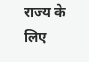राज्य के लिए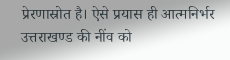प्रेरणास्रोत है। ऐसे प्रयास ही आत्मनिर्भर उत्तराखण्ड की नींव को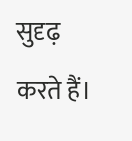सुदृढ़ करते हैं।